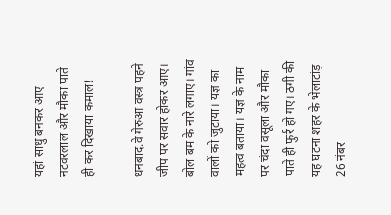यहां साधु बनकर आए नटवरलाल और मौका पाते ही कर दिखाया कमाल!

धनबाद.वे गेरुआ वस्त्र पहने जीप पर सवार होकर आए। बोल बम के नारे लगाए। गांव वालों को जुटाया। यज्ञ का महत्व बताया। यज्ञ के नाम पर चंदा वसूला और मौका पाते ही फुर्र हो गए। ठगी की यह घटना शहर के भेलाटांड़ 26 नंबर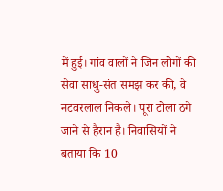में हुई। गांव वालों ने जिन लोगों की सेवा साधु-संत समझ कर की, वे नटवरलाल निकले। पूरा टोला ठगे जाने से हैरान है। निवासियों ने बताया कि 10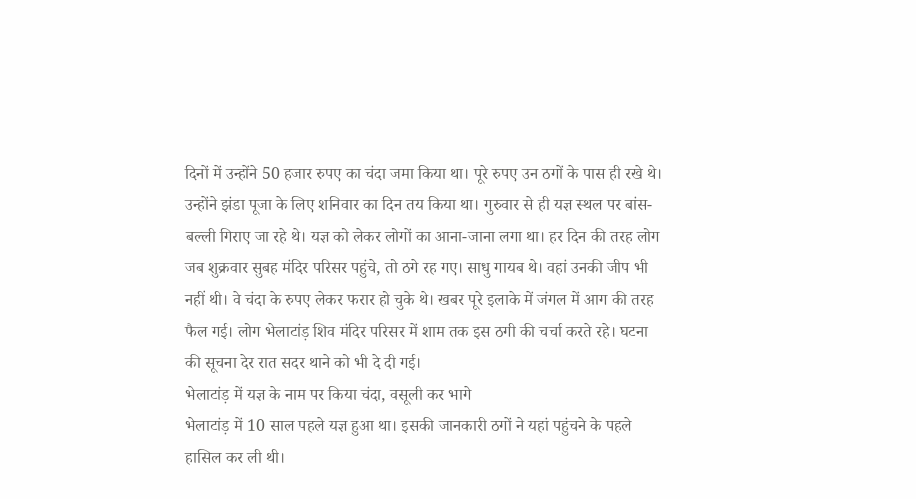दिनों में उन्होंने 50 हजार रुपए का चंदा जमा किया था। पूरे रुपए उन ठगों के पास ही रखे थे। उन्होंने झंडा पूजा के लिए शनिवार का दिन तय किया था। गुरुवार से ही यज्ञ स्थल पर बांस-बल्ली गिराए जा रहे थे। यज्ञ को लेकर लोगों का आना-जाना लगा था। हर दिन की तरह लोग जब शुक्रवार सुबह मंदिर परिसर पहुंचे, तो ठगे रह गए। साधु गायब थे। वहां उनकी जीप भी नहीं थी। वे चंदा के रुपए लेकर फरार हो चुके थे। खबर पूरे इलाके में जंगल में आग की तरह फैल गई। लोग भेलाटांड़ शिव मंदिर परिसर में शाम तक इस ठगी की चर्चा करते रहे। घटना की सूचना देर रात सदर थाने को भी दे दी गई।
भेलाटांड़ में यज्ञ के नाम पर किया चंदा, वसूली कर भागे
भेलाटांड़ में 10 साल पहले यज्ञ हुआ था। इसकी जानकारी ठगों ने यहां पहुंचने के पहले हासिल कर ली थी।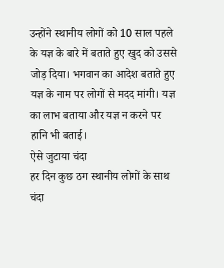उन्होंने स्थानीय लोगों को 10 साल पहले के यज्ञ के बारे में बताते हुए खुद को उससे जोड़ दिया। भगवान का आदेश बताते हुए यज्ञ के नाम पर लोगों से मदद मांगी। यज्ञ का लाभ बताया और यज्ञ न करने पर हानि भी बताई।
ऐसे जुटाया चंदा
हर दिन कुछ ठग स्थानीय लोगों के साथ चंदा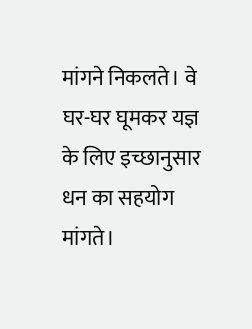मांगने निकलते। वे घर-घर घूमकर यज्ञ के लिए इच्छानुसार धन का सहयोग मांगते।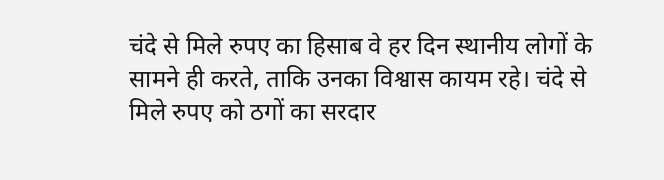चंदे से मिले रुपए का हिसाब वे हर दिन स्थानीय लोगों के सामने ही करते, ताकि उनका विश्वास कायम रहे। चंदे से मिले रुपए को ठगों का सरदार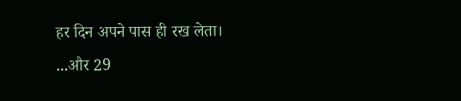हर दिन अपने पास ही रख लेता।
...और 29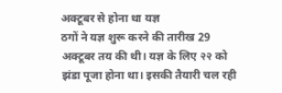अक्टूबर से होना था यज्ञ
ठगों ने यज्ञ शुरू करने की तारीख 29 अक्टूबर तय की थी। यज्ञ के लिए २२ को झंडा पूजा होना था। इसकी तैयारी चल रही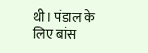थी। पंडाल के लिए बांस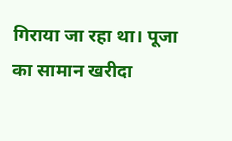गिराया जा रहा था। पूजा का सामान खरीदा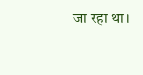जा रहा था।